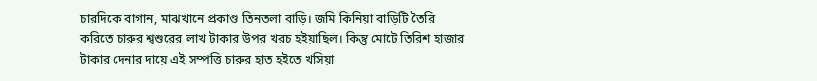চারদিকে বাগান, মাঝখানে প্রকাণ্ড তিনতলা বাড়ি। জমি কিনিয়া বাড়িটি তৈরি করিতে চারুর শ্বশুরের লাখ টাকার উপর খরচ হইয়াছিল। কিন্তু মোটে তিরিশ হাজার টাকার দেনার দায়ে এই সম্পত্তি চারুর হাত হইতে খসিয়া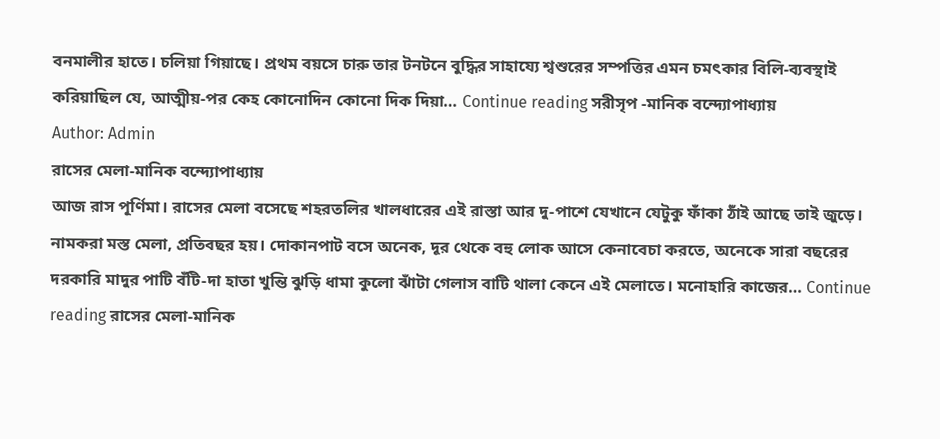বনমালীর হাতে। চলিয়া গিয়াছে। প্রথম বয়সে চারু তার টনটনে বুদ্ধির সাহায্যে শ্বশুরের সম্পত্তির এমন চমৎকার বিলি-ব্যবস্থাই করিয়াছিল যে, আত্মীয়-পর কেহ কোনোদিন কোনো দিক দিয়া… Continue reading সরীসৃপ -মানিক বন্দ্যোপাধ্যায়
Author: Admin
রাসের মেলা-মানিক বন্দ্যোপাধ্যায়
আজ রাস পূর্ণিমা। রাসের মেলা বসেছে শহরতলির খালধারের এই রাস্তা আর দু-পাশে যেখানে যেটুকু ফাঁকা ঠাঁই আছে তাই জুড়ে। নামকরা মস্ত মেলা, প্রতিবছর হয়। দোকানপাট বসে অনেক, দূর থেকে বহু লোক আসে কেনাবেচা করতে, অনেকে সারা বছরের দরকারি মাদুর পাটি বঁটি-দা হাতা খুন্তি ঝুড়ি ধামা কুলো ঝাঁটা গেলাস বাটি থালা কেনে এই মেলাতে। মনোহারি কাজের… Continue reading রাসের মেলা-মানিক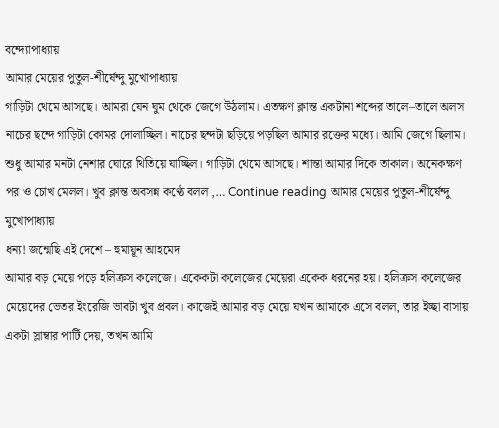বন্দ্যোপাধ্যায়
আমার মেয়ের পুতুল-শীর্ষেন্দু মুখোপাধ্যায়
গাড়িটা থেমে আসছে। আমরা যেন ঘুম থেকে জেগে উঠলাম। এতক্ষণ ক্লান্ত একটানা শব্দের তালে–তালে অলস নাচের ছন্দে গাড়িটা কোমর দোলাচ্ছিল। নাচের ছন্দটা ছড়িয়ে পড়ছিল আমার রক্তের মধ্যে। আমি জেগে ছিলাম। শুধু আমার মনটা নেশার ঘোরে থিতিয়ে যাচ্ছিল। গাড়িটা থেমে আসছে। শান্তা আমার দিকে তাকাল। অনেকক্ষণ পর ও চোখ মেলল। খুব ক্লান্ত অবসন্ন কণ্ঠে বলল ,… Continue reading আমার মেয়ের পুতুল-শীর্ষেন্দু মুখোপাধ্যায়
ধন্য! জন্মেছি এই দেশে – হুমায়ূন আহমেদ
আমার বড় মেয়ে পড়ে হলিক্রস কলেজে। একেকটা কলেজের মেয়েরা একেক ধরনের হয়। হলিক্রস কলেজের মেয়েদের ভেতর ইংরেজি ভাবটা খুব প্রবল। কাজেই আমার বড় মেয়ে যখন আমাকে এসে বলল, তার ইচ্ছা বাসায় একটা স্লাম্বার পার্টি দেয়, তখন আমি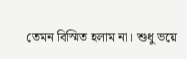তেমন বিস্মিত হলাম না। শুধু ভয়ে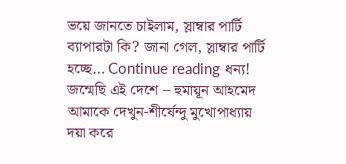ভয়ে জানতে চাইলাম, স্লাম্বার পার্টি ব্যাপারটা কি? জানা গেল, স্লাম্বার পার্টি হচ্ছে… Continue reading ধন্য! জন্মেছি এই দেশে – হুমায়ূন আহমেদ
আমাকে দেখুন-শীর্ষেন্দু মুখোপাধ্যায়
দয়া করে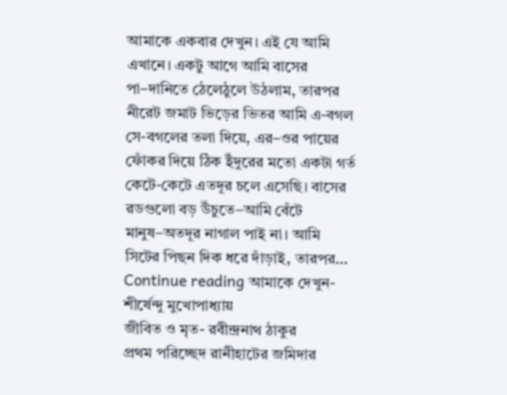আমাকে একবার দেখুন। এই যে আমি এখানে। একটু আগে আমি বাসের পা–দানিতে ঠেলেঠুলে উঠলাম, তারপর নীরেট জমাট ভিড়ের ভিতর আমি এ-বগল সে-বগলের তলা দিয়ে, এর–ওর পায়ের ফোঁকর দিয়ে ঠিক ইঁদুরের মতো একটা গর্ত কেটে-কেটে এতদূর চলে এসেছি। বাসের রডগুলো বড় উঁচুতে–আমি বেঁটে মানুষ–অতদূর নাগাল পাই না। আমি সিটের পিছন দিক ধরে দাঁড়াই, তারপর… Continue reading আমাকে দেখুন-শীর্ষেন্দু মুখোপাধ্যায়
জীবিত ও মৃত- রবীন্দ্রনাথ ঠাকুর
প্রথম পরিচ্ছেদ রানীহাটের জমিদার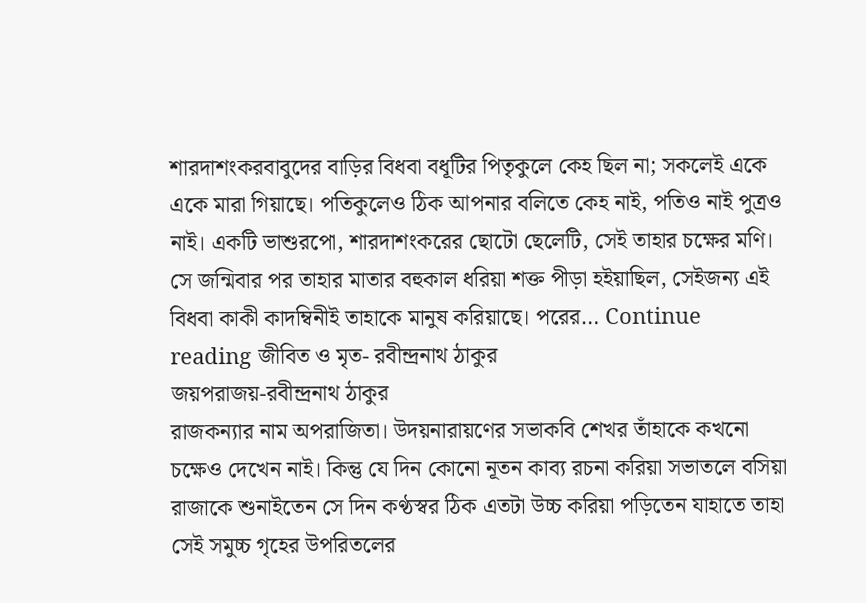শারদাশংকরবাবুদের বাড়ির বিধবা বধূটির পিতৃকুলে কেহ ছিল না; সকলেই একে একে মারা গিয়াছে। পতিকুলেও ঠিক আপনার বলিতে কেহ নাই, পতিও নাই পুত্রও নাই। একটি ভাশুরপো, শারদাশংকরের ছোটো ছেলেটি, সেই তাহার চক্ষের মণি। সে জন্মিবার পর তাহার মাতার বহুকাল ধরিয়া শক্ত পীড়া হইয়াছিল, সেইজন্য এই বিধবা কাকী কাদম্বিনীই তাহাকে মানুষ করিয়াছে। পরের… Continue reading জীবিত ও মৃত- রবীন্দ্রনাথ ঠাকুর
জয়পরাজয়-রবীন্দ্রনাথ ঠাকুর
রাজকন্যার নাম অপরাজিতা। উদয়নারায়ণের সভাকবি শেখর তাঁহাকে কখনো চক্ষেও দেখেন নাই। কিন্তু যে দিন কোনো নূতন কাব্য রচনা করিয়া সভাতলে বসিয়া রাজাকে শুনাইতেন সে দিন কণ্ঠস্বর ঠিক এতটা উচ্চ করিয়া পড়িতেন যাহাতে তাহা সেই সমুচ্চ গৃহের উপরিতলের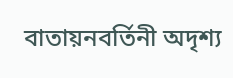বাতায়নবর্তিনী অদৃশ্য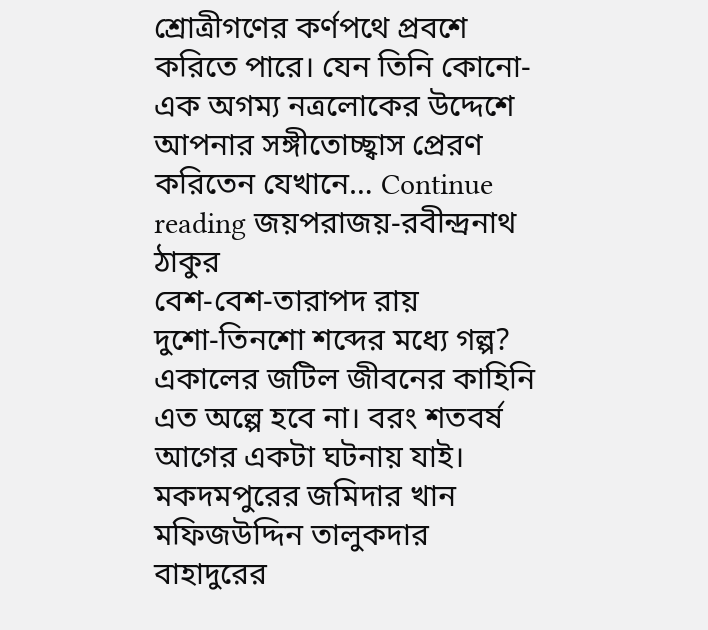শ্রোত্রীগণের কর্ণপথে প্রবশে করিতে পারে। যেন তিনি কোনো-এক অগম্য নত্রলোকের উদ্দেশে আপনার সঙ্গীতোচ্ছ্বাস প্রেরণ করিতেন যেখানে… Continue reading জয়পরাজয়-রবীন্দ্রনাথ ঠাকুর
বেশ-বেশ-তারাপদ রায়
দুশো-তিনশো শব্দের মধ্যে গল্প? একালের জটিল জীবনের কাহিনি এত অল্পে হবে না। বরং শতবর্ষ আগের একটা ঘটনায় যাই। মকদমপুরের জমিদার খান মফিজউদ্দিন তালুকদার বাহাদুরের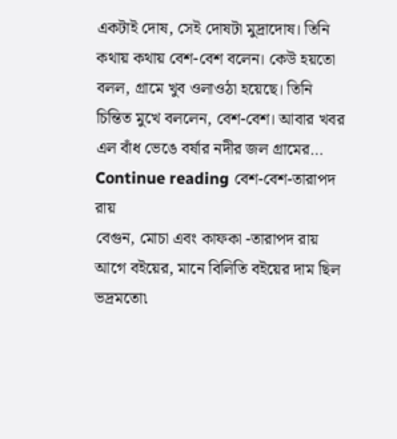একটাই দোষ, সেই দোষটা মুদ্রাদোষ। তিনি কথায় কথায় বেশ-বেশ বলেন। কেউ হয়তো বলল, গ্রামে খুব ওলাওঠা হয়েছে। তিনি চিন্তিত মুখে বললেন, বেশ-বেশ। আবার খবর এল বাঁধ ভেঙে বর্ষার নদীর জল গ্রামের… Continue reading বেশ-বেশ-তারাপদ রায়
বেগুন, মোচা এবং কাফকা -তারাপদ রায়
আগে বইয়ের, মানে বিলিতি বইয়ের দাম ছিল ভদ্রমতো৷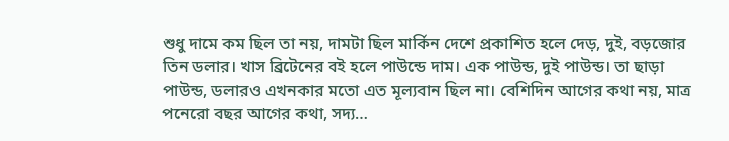শুধু দামে কম ছিল তা নয়, দামটা ছিল মার্কিন দেশে প্রকাশিত হলে দেড়, দুই, বড়জোর তিন ডলার। খাস ব্রিটেনের বই হলে পাউন্ডে দাম। এক পাউন্ড, দুই পাউন্ড। তা ছাড়া পাউন্ড, ডলারও এখনকার মতো এত মূল্যবান ছিল না। বেশিদিন আগের কথা নয়, মাত্র পনেরো বছর আগের কথা, সদ্য…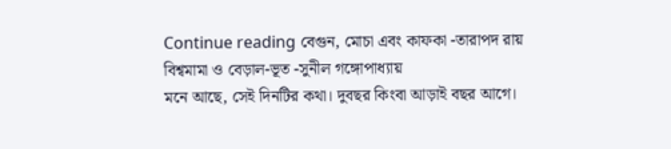Continue reading বেগুন, মোচা এবং কাফকা -তারাপদ রায়
বিশ্বমামা ও বেড়াল-ভূত -সুনীল গঙ্গোপাধ্যায়
মনে আছে, সেই দিনটির কথা। দুবছর কিংবা আড়াই বছর আগে।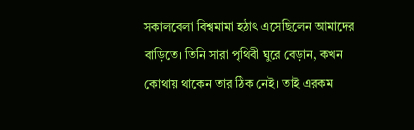সকালবেলা বিশ্বমামা হঠাৎ এসেছিলেন আমাদের বাড়িতে। তিনি সারা পৃথিবী ঘুরে বেড়ান, কখন কোথায় থাকেন তার ঠিক নেই। তাই এরকম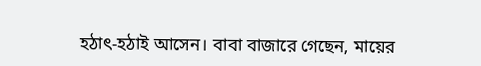হঠাৎ-হঠাই আসেন। বাবা বাজারে গেছেন, মায়ের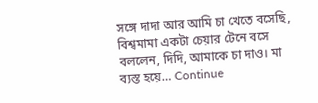সঙ্গে দাদা আর আমি চা খেতে বসেছি, বিশ্বমামা একটা চেয়ার টেনে বসে বললেন, দিদি, আমাকে চা দাও। মা ব্যস্ত হয়ে… Continue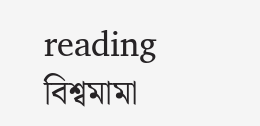reading বিশ্বমামা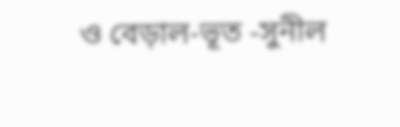ও বেড়াল-ভূত -সুনীল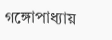গঙ্গোপাধ্যায়